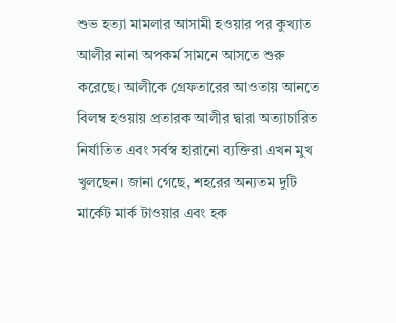শুভ হত্যা মামলার আসামী হওয়ার পর কুখ্যাত আলীর নানা অপকর্ম সামনে আসতে শুরু করেছে। আলীকে গ্রেফতারের আওতায় আনতে বিলম্ব হওয়ায় প্রতারক আলীর দ্বারা অত্যাচারিত নির্যাতিত এবং সর্বস্ব হারানো ব্যক্তিরা এখন মুখ খুলছেন। জানা গেছে, শহরের অন্যতম দুটি মার্কেট মার্ক টাওয়ার এবং হক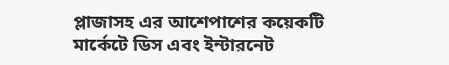প্লাজাসহ এর আশেপাশের কয়েকটি মার্কেটে ডিস এবং ইন্টারনেট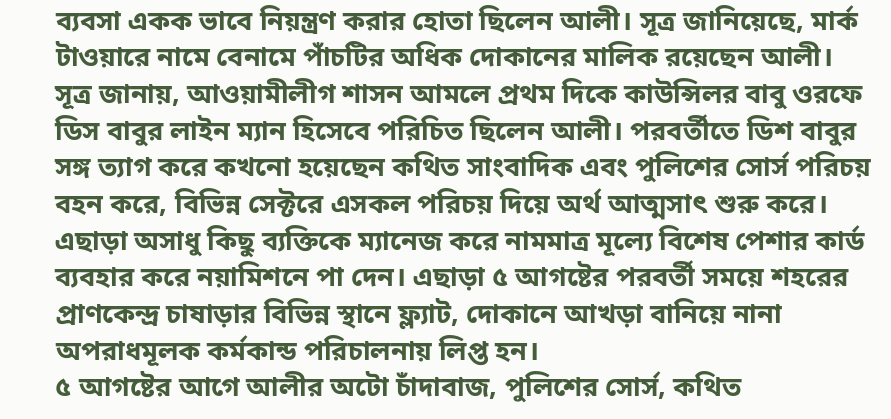ব্যবসা একক ভাবে নিয়ন্ত্রণ করার হোতা ছিলেন আলী। সূত্র জানিয়েছে, মার্ক টাওয়ারে নামে বেনামে পাঁচটির অধিক দোকানের মালিক রয়েছেন আলী।
সূত্র জানায়, আওয়ামীলীগ শাসন আমলে প্রথম দিকে কাউন্সিলর বাবু ওরফে ডিস বাবুর লাইন ম্যান হিসেবে পরিচিত ছিলেন আলী। পরবর্তীতে ডিশ বাবুর সঙ্গ ত্যাগ করে কখনো হয়েছেন কথিত সাংবাদিক এবং পুলিশের সোর্স পরিচয় বহন করে, বিভিন্ন সেক্টরে এসকল পরিচয় দিয়ে অর্থ আত্মসাৎ শুরু করে। এছাড়া অসাধু কিছু ব্যক্তিকে ম্যানেজ করে নামমাত্র মূল্যে বিশেষ পেশার কার্ড ব্যবহার করে নয়ামিশনে পা দেন। এছাড়া ৫ আগষ্টের পরবর্তী সময়ে শহরের প্রাণকেন্দ্র চাষাড়ার বিভিন্ন স্থানে ফ্ল্যাট, দোকানে আখড়া বানিয়ে নানা অপরাধমূলক কর্মকান্ড পরিচালনায় লিপ্ত হন।
৫ আগষ্টের আগে আলীর অটো চাঁদাবাজ, পুলিশের সোর্স, কথিত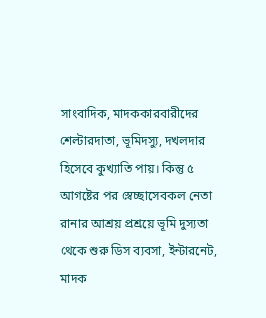সাংবাদিক, মাদককারবারীদের শেল্টারদাতা, ভূমিদস্যু, দখলদার হিসেবে কুখ্যাতি পায়। কিন্তু ৫ আগষ্টের পর স্বেচ্ছাসেবকল নেতা রানার আশ্রয় প্রশ্রয়ে ভূমি দুস্যতা থেকে শুরু ডিস ব্যবসা, ইন্টারনেট, মাদক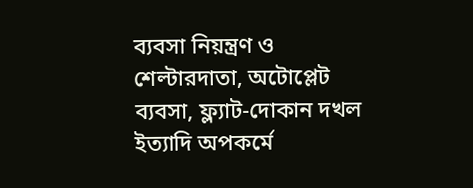ব্যবসা নিয়ন্ত্রণ ও শেল্টারদাতা, অটোপ্লেট ব্যবসা, ফ্ল্যাট-দোকান দখল ইত্যাদি অপকর্মে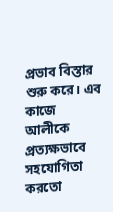প্রভাব বিস্তার শুরু করে। এব কাজে আলীকে প্রত্যক্ষভাবে সহযোগিতা করতো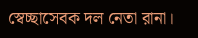স্বেচ্ছাসেবক দল নেতা রানা।